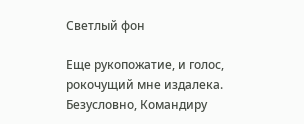Светлый фон

Еще рукопожатие, и голос, рокочущий мне издалека. Безусловно, Командиру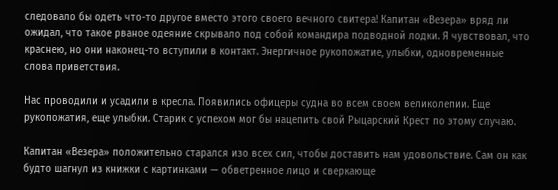следовало бы одеть что-то другое вместо этого своего вечного свитера! Капитан «Везера» вряд ли ожидал, что такое рваное одеяние скрывало под собой командира подводной лодки. Я чувствовал, что краснею, но они наконец-то вступили в контакт. Энергичное рукопожатие, улыбки, одновременные слова приветствия.

Нас проводили и усадили в кресла. Появились офицеры судна во всем своем великолепии. Еще рукопожатия, еще улыбки. Старик с успехом мог бы нацепить свой Рыцарский Крест по этому случаю.

Капитан «Везера» положительно старался изо всех сил, чтобы доставить нам удовольствие. Сам он как будто шагнул из книжки с картинками — обветренное лицо и сверкающе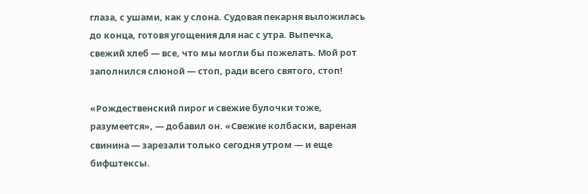глаза, с ушами, как у слона. Судовая пекарня выложилась до конца, готовя угощения для нас с утра. Выпечка, свежий хлеб — все, что мы могли бы пожелать. Мой рот заполнился слюной — стоп, ради всего святого, стоп!

«Рождественский пирог и свежие булочки тоже, разумеется», — добавил он. «Свежие колбаски, вареная свинина — зарезали только сегодня утром — и еще бифштексы.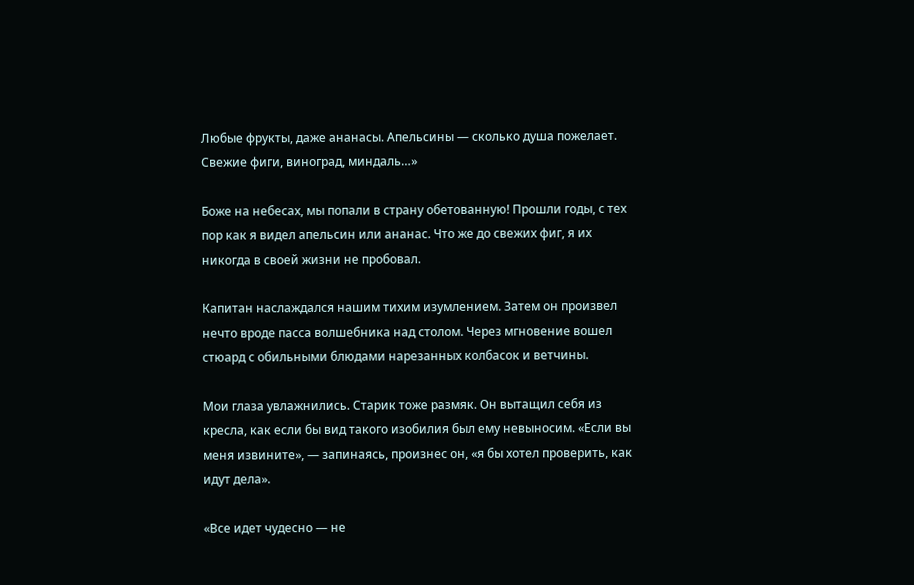Любые фрукты, даже ананасы. Апельсины — сколько душа пожелает. Свежие фиги, виноград, миндаль…»

Боже на небесах, мы попали в страну обетованную! Прошли годы, с тех пор как я видел апельсин или ананас. Что же до свежих фиг, я их никогда в своей жизни не пробовал.

Капитан наслаждался нашим тихим изумлением. Затем он произвел нечто вроде пасса волшебника над столом. Через мгновение вошел стюард с обильными блюдами нарезанных колбасок и ветчины.

Мои глаза увлажнились. Старик тоже размяк. Он вытащил себя из кресла, как если бы вид такого изобилия был ему невыносим. «Если вы меня извините», — запинаясь, произнес он, «я бы хотел проверить, как идут дела».

«Все идет чудесно — не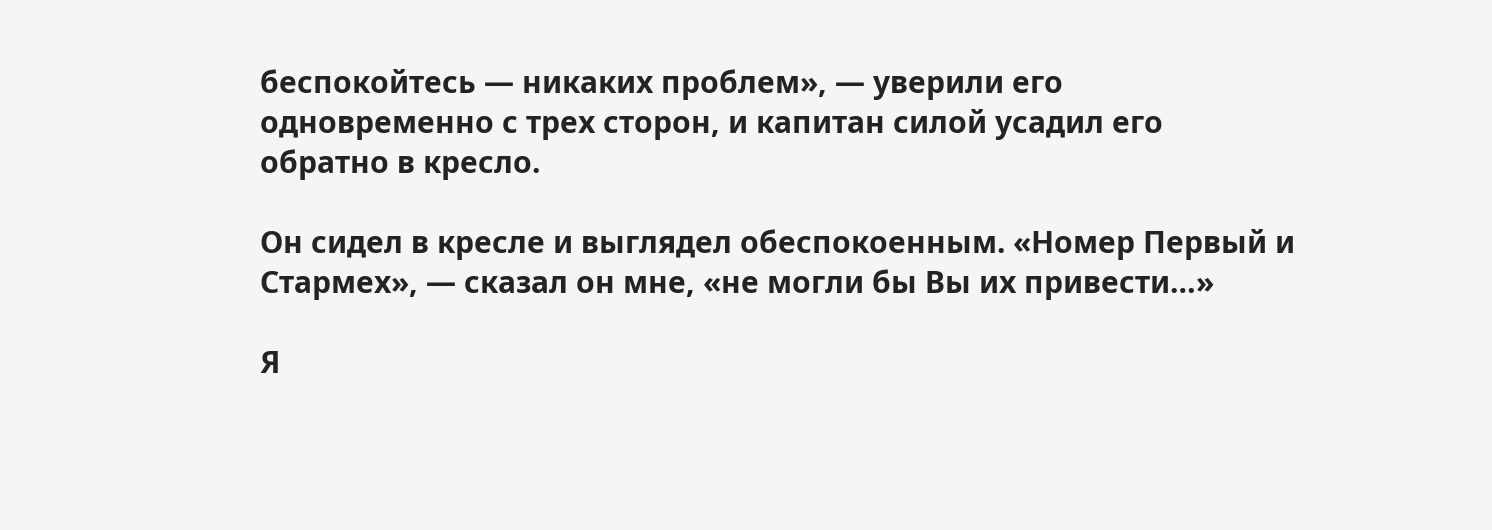беспокойтесь — никаких проблем», — уверили его одновременно с трех сторон, и капитан силой усадил его обратно в кресло.

Он сидел в кресле и выглядел обеспокоенным. «Номер Первый и Стармех», — сказал он мне, «не могли бы Вы их привести…»

Я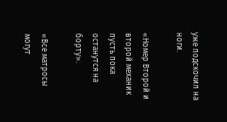уже подскочил на ноги.

«Номер Второй и второй механик пусть пока останутся на борту».

«Все матросы могут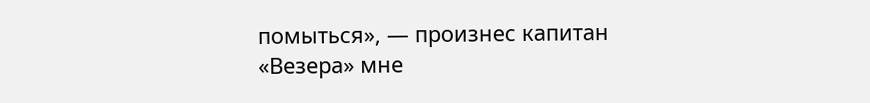помыться», — произнес капитан «Везера» мне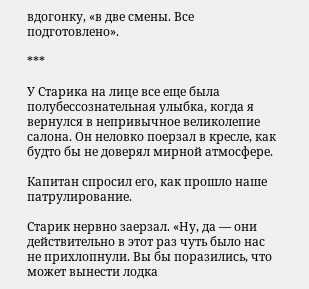вдогонку, «в две смены. Все подготовлено».

***

У Старика на лице все еще была полубессознательная улыбка, когда я вернулся в непривычное великолепие салона. Он неловко поерзал в кресле, как будто бы не доверял мирной атмосфере.

Капитан спросил его, как прошло наше патрулирование.

Старик нервно заерзал. «Ну, да — они действительно в этот раз чуть было нас не прихлопнули. Вы бы поразились, что может вынести лодка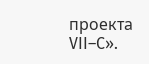проекта VII–C».